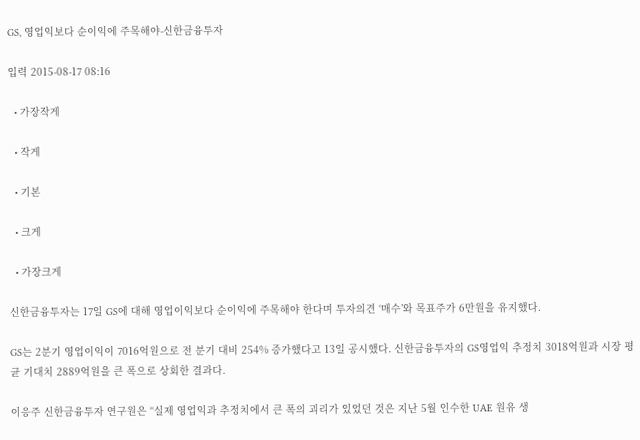GS, 영업익보다 순이익에 주목해야-신한금융투자

입력 2015-08-17 08:16

  • 가장작게

  • 작게

  • 기본

  • 크게

  • 가장크게

신한금융투자는 17일 GS에 대해 영업이익보다 순이익에 주목해야 한다며 투자의견 ‘매수’와 목표주가 6만원을 유지했다.

GS는 2분기 영업이익이 7016억원으로 전 분기 대비 254% 증가했다고 13일 공시했다. 신한금융투자의 GS영업익 추정치 3018억원과 시장 평균 기대치 2889억원을 큰 폭으로 상회한 결과다.

이응주 신한금융투자 연구원은 “실제 영업익과 추정치에서 큰 폭의 괴리가 있었던 것은 지난 5월 인수한 UAE 원유 생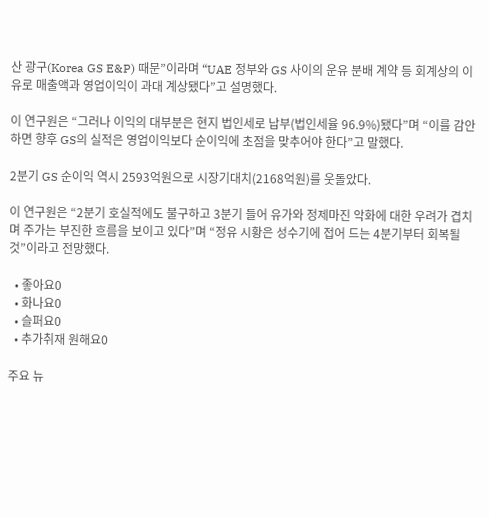산 광구(Korea GS E&P) 때문”이라며 “UAE 정부와 GS 사이의 운유 분배 계약 등 회계상의 이유로 매출액과 영업이익이 과대 계상됐다”고 설명했다.

이 연구원은 “그러나 이익의 대부분은 현지 법인세로 납부(법인세율 96.9%)됐다”며 “이를 감안하면 향후 GS의 실적은 영업이익보다 순이익에 초점을 맞추어야 한다”고 말했다.

2분기 GS 순이익 역시 2593억원으로 시장기대치(2168억원)를 웃돌았다.

이 연구원은 “2분기 호실적에도 불구하고 3분기 들어 유가와 정제마진 악화에 대한 우려가 겹치며 주가는 부진한 흐름을 보이고 있다”며 “정유 시황은 성수기에 접어 드는 4분기부터 회복될 것”이라고 전망했다.

  • 좋아요0
  • 화나요0
  • 슬퍼요0
  • 추가취재 원해요0

주요 뉴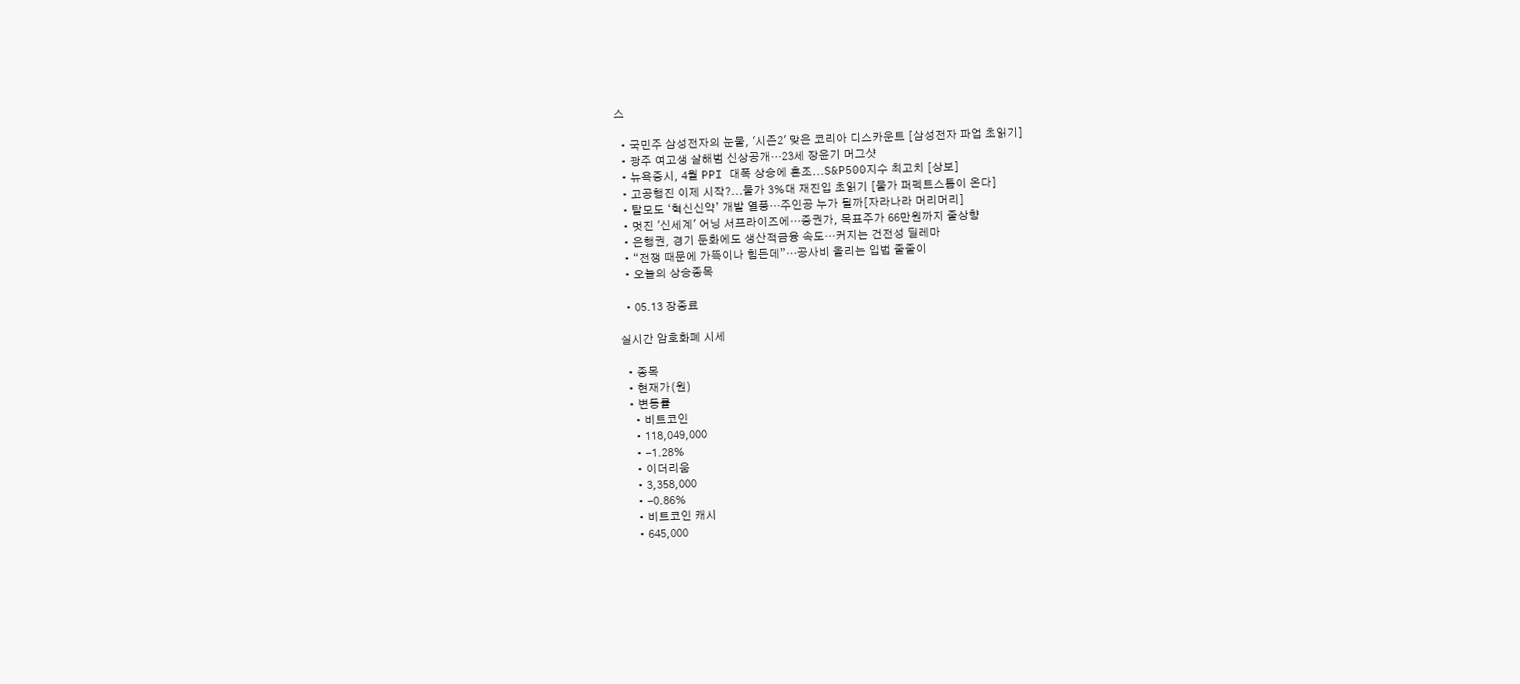스

  • 국민주 삼성전자의 눈물, '시즌2' 맞은 코리아 디스카운트 [삼성전자 파업 초읽기]
  • 광주 여고생 살해범 신상공개…23세 장윤기 머그샷
  • 뉴욕증시, 4월 PPI 대폭 상승에 혼조...S&P500지수 최고치 [상보]
  • 고공행진 이제 시작?...물가 3%대 재진입 초읽기 [물가 퍼펙트스톰이 온다]
  • 탈모도 ‘혁신신약’ 개발 열풍…주인공 누가 될까[자라나라 머리머리]
  • 멋진 '신세계' 어닝 서프라이즈에…증권가, 목표주가 66만원까지 줄상향
  • 은행권, 경기 둔화에도 생산적금융 속도…커지는 건전성 딜레마
  • “전쟁 때문에 가뜩이나 힘든데”…공사비 올리는 입법 줄줄이
  • 오늘의 상승종목

  • 05.13 장종료

실시간 암호화폐 시세

  • 종목
  • 현재가(원)
  • 변동률
    • 비트코인
    • 118,049,000
    • -1.28%
    • 이더리움
    • 3,358,000
    • -0.86%
    • 비트코인 캐시
    • 645,000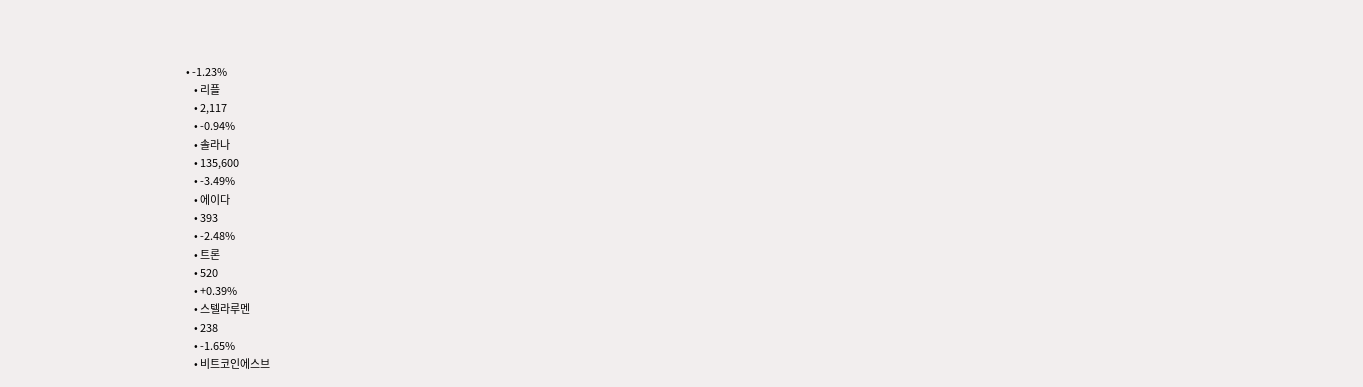• -1.23%
    • 리플
    • 2,117
    • -0.94%
    • 솔라나
    • 135,600
    • -3.49%
    • 에이다
    • 393
    • -2.48%
    • 트론
    • 520
    • +0.39%
    • 스텔라루멘
    • 238
    • -1.65%
    • 비트코인에스브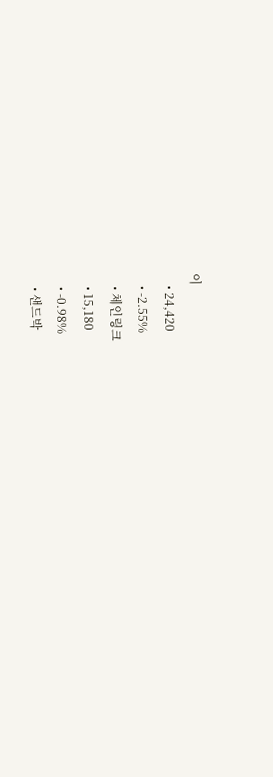이
    • 24,420
    • -2.55%
    • 체인링크
    • 15,180
    • -0.98%
    • 샌드박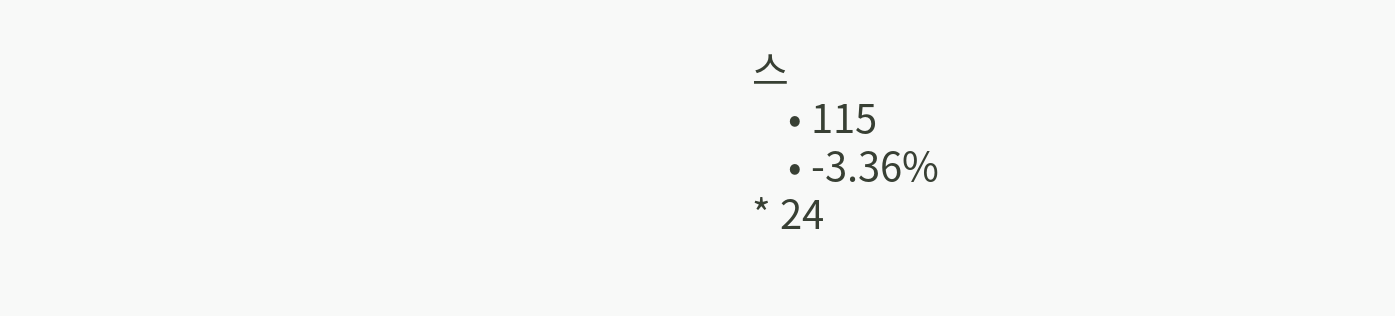스
    • 115
    • -3.36%
* 24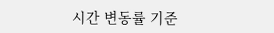시간 변동률 기준